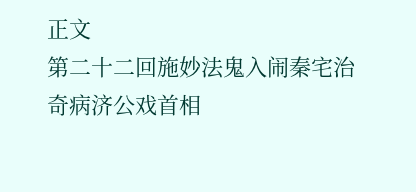正文
第二十二回施妙法鬼入闹秦宅治奇病济公戏首相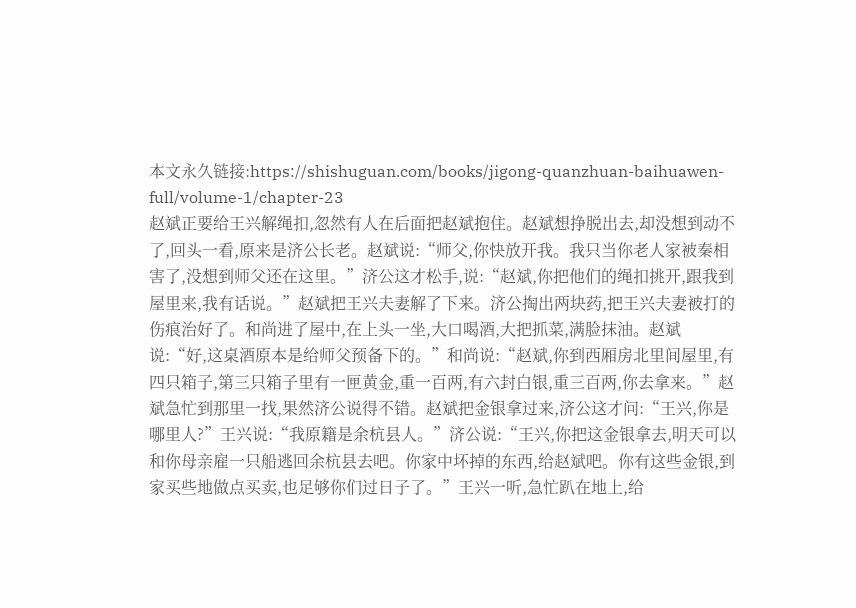本文永久链接:https://shishuguan.com/books/jigong-quanzhuan-baihuawen-full/volume-1/chapter-23
赵斌正要给王兴解绳扣,忽然有人在后面把赵斌抱住。赵斌想挣脱出去,却没想到动不了,回头一看,原来是济公长老。赵斌说:“师父,你快放开我。我只当你老人家被秦相害了,没想到师父还在这里。”济公这才松手,说:“赵斌,你把他们的绳扣挑开,跟我到屋里来,我有话说。”赵斌把王兴夫妻解了下来。济公掏出两块药,把王兴夫妻被打的伤痕治好了。和尚进了屋中,在上头一坐,大口喝酒,大把抓菜,满脸抹油。赵斌说:“好,这桌酒原本是给师父预备下的。”和尚说:“赵斌,你到西厢房北里间屋里,有四只箱子,第三只箱子里有一匣黄金,重一百两,有六封白银,重三百两,你去拿来。”赵斌急忙到那里一找,果然济公说得不错。赵斌把金银拿过来,济公这才问:“王兴,你是哪里人?”王兴说:“我原籍是余杭县人。”济公说:“王兴,你把这金银拿去,明天可以和你母亲雇一只船逃回余杭县去吧。你家中坏掉的东西,给赵斌吧。你有这些金银,到家买些地做点买卖,也足够你们过日子了。”王兴一听,急忙趴在地上,给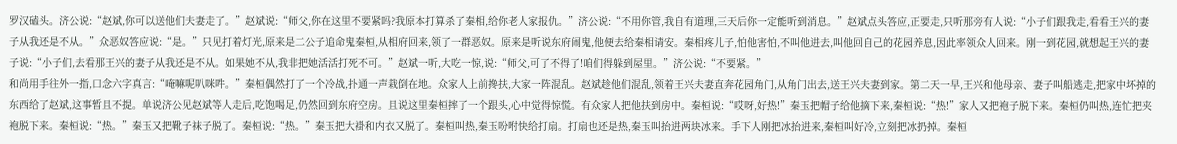罗汉磕头。济公说:“赵斌,你可以送他们夫妻走了。”赵斌说:“师父,你在这里不要紧吗?我原本打算杀了秦相,给你老人家报仇。”济公说:“不用你管,我自有道理,三天后你一定能听到消息。”赵斌点头答应,正要走,只听那旁有人说:“小子们跟我走,看看王兴的妻子从我还是不从。”众恶奴答应说:“是。”只见打着灯光,原来是二公子追命鬼秦桓,从相府回来,领了一群恶奴。原来是听说东府闹鬼,他便去给秦相请安。秦相疼儿子,怕他害怕,不叫他进去,叫他回自己的花园养息,因此率领众人回来。刚一到花园,就想起王兴的妻子说:“小子们,去看那王兴的妻子从我还是不从。如果她不从,我非把她活活打死不可。”赵斌一听,大吃一惊,说:“师父,可了不得了!咱们得躲到屋里。”济公说:“不要紧。”
和尚用手往外一指,口念六字真言:“唵嘛呢叭咪吽。”秦桓偶然打了一个冷战,扑通一声栽倒在地。众家人上前搀扶,大家一阵混乱。赵斌趁他们混乱,领着王兴夫妻直奔花园角门,从角门出去,送王兴夫妻到家。第二天一早,王兴和他母亲、妻子叫船逃走,把家中坏掉的东西给了赵斌,这事暂且不提。单说济公见赵斌等人走后,吃饱喝足,仍然回到东府空房。且说这里秦桓摔了一个跟头,心中觉得惊慌。有众家人把他扶到房中。秦桓说:“哎呀,好热!”秦玉把帽子给他摘下来,秦桓说:“热!”家人又把袍子脱下来。秦桓仍叫热,连忙把夹袍脱下来。秦桓说:“热。”秦玉又把靴子袜子脱了。秦桓说:“热。”秦玉把大褂和内衣又脱了。秦桓叫热,秦玉吩咐快给打扇。打扇也还是热,秦玉叫抬进两块冰来。手下人刚把冰抬进来,秦桓叫好冷,立刻把冰扔掉。秦桓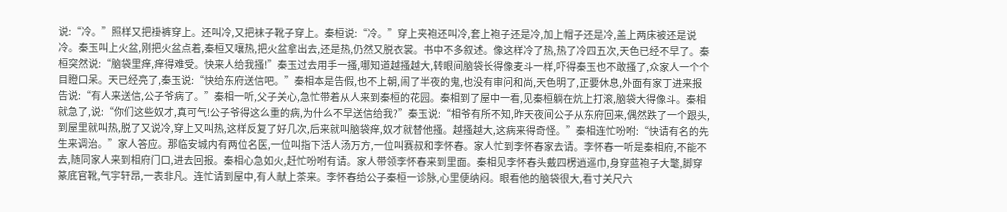说:“冷。”照样又把褂裤穿上。还叫冷,又把袜子靴子穿上。秦桓说:“冷。”穿上夹袍还叫冷,套上袍子还是冷,加上帽子还是冷,盖上两床被还是说冷。秦玉叫上火盆,刚把火盆点着,秦桓又嚷热,把火盆拿出去,还是热,仍然又脱衣裳。书中不多叙述。像这样冷了热,热了冷四五次,天色已经不早了。秦桓突然说:“脑袋里痒,痒得难受。快来人给我搔!”秦玉过去用手一搔,哪知道越搔越大,转眼间脑袋长得像麦斗一样,吓得秦玉也不敢搔了,众家人一个个目瞪口呆。天已经亮了,秦玉说:“快给东府送信吧。”秦相本是告假,也不上朝,闹了半夜的鬼,也没有审问和尚,天色明了,正要休息,外面有家丁进来报告说:“有人来送信,公子爷病了。”秦相一听,父子关心,急忙带着从人来到秦桓的花园。秦相到了屋中一看,见秦桓躺在炕上打滚,脑袋大得像斗。秦相就急了,说:“你们这些奴才,真可气!公子爷得这么重的病,为什么不早送信给我?”秦玉说:“相爷有所不知,昨天夜间公子从东府回来,偶然跌了一个跟头,到屋里就叫热,脱了又说冷,穿上又叫热,这样反复了好几次,后来就叫脑袋痒,奴才就替他搔。越搔越大,这病来得奇怪。”秦相连忙吩咐:“快请有名的先生来调治。”家人答应。那临安城内有两位名医,一位叫指下活人汤万方,一位叫赛叔和李怀春。家人忙到李怀春家去请。李怀春一听是秦相府,不能不去,随同家人来到相府门口,进去回报。秦相心急如火,赶忙吩咐有请。家人带领李怀春来到里面。秦相见李怀春头戴四楞逍遥巾,身穿蓝袍子大氅,脚穿篆底官靴,气宇轩昂,一表非凡。连忙请到屋中,有人献上茶来。李怀春给公子秦桓一诊脉,心里便纳闷。眼看他的脑袋很大,看寸关尺六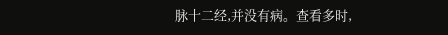脉十二经,并没有病。查看多时,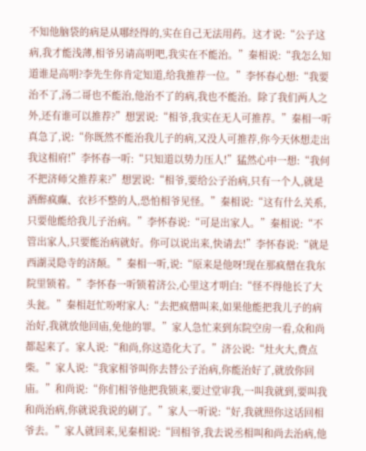不知他脑袋的病是从哪经得的,实在自己无法用药。这才说:“公子这病,我才能浅薄,相爷另请高明吧,我实在不能治。”秦相说:“我怎么知道谁是高明?李先生你肯定知道,给我推荐一位。”李怀春心想:“我要治不了,汤二哥也不能治,他治不了的病,我也不能治。除了我们两人之外,还有谁可以推荐?”想罢说:“相爷,我实在无人可推荐。”秦相一听真急了,说:“你既然不能治我儿子的病,又没人可推荐,你今天休想走出我这相府!”李怀春一听:“只知道以势力压人!”猛然心中一想:“我何不把济师父推荐来?”想罢说:“相爷,要给公子治病,只有一个人,就是酒醉疯癫、衣衫不整的人,恐怕相爷见怪。”秦相说:“这有什么关系,只要他能给我儿子治病。”李怀春说:“可是出家人。”秦相说:“不管出家人,只要能治病就好。你可以说出来,快请去!”李怀春说:“就是西湖灵隐寺的济颠。”秦相一听,说:“原来是他呀!现在那疯僧在我东院里锁着。”李怀春一听锁着济公,心里这才明白:“怪不得他长了大头瓮。”秦相赶忙吩咐家人:“去把疯僧叫来,如果他能把我儿子的病治好,我就放他回庙,免他的罪。”家人急忙来到东院空房一看,众和尚都起来了。家人说:“和尚,你这造化大了。”济公说:“灶火大,费点柴。”家人说:“我家相爷叫你去替公子治病,你能治好了,就放你回庙。”和尚说:“你们相爷他把我锁来,要过堂审我,一叫我就到,要叫我和尚治病,你就说我说的刷了。”家人一听说:“好,我就照你这话回相爷去。”家人就回来,见秦相说:“回相爷,我去说丞相叫和尚去治病,他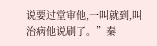说要过堂审他,一叫就到,叫治病他说刷了。”秦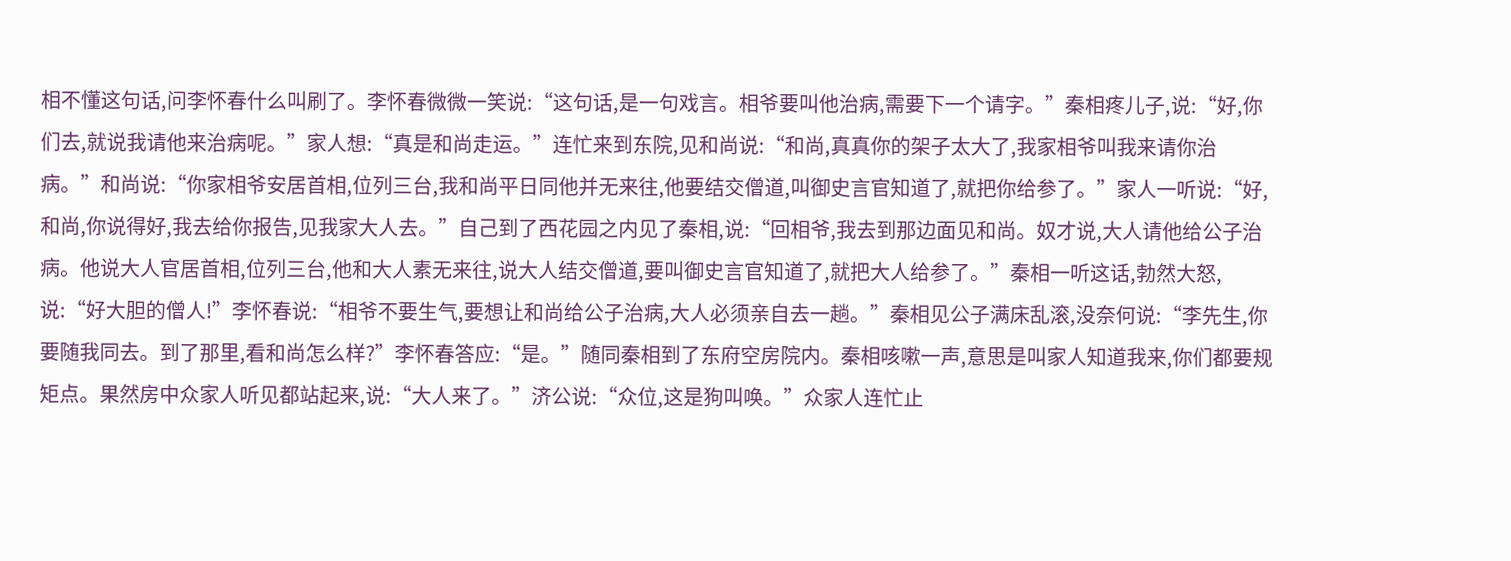相不懂这句话,问李怀春什么叫刷了。李怀春微微一笑说:“这句话,是一句戏言。相爷要叫他治病,需要下一个请字。”秦相疼儿子,说:“好,你们去,就说我请他来治病呢。”家人想:“真是和尚走运。”连忙来到东院,见和尚说:“和尚,真真你的架子太大了,我家相爷叫我来请你治病。”和尚说:“你家相爷安居首相,位列三台,我和尚平日同他并无来往,他要结交僧道,叫御史言官知道了,就把你给参了。”家人一听说:“好,和尚,你说得好,我去给你报告,见我家大人去。”自己到了西花园之内见了秦相,说:“回相爷,我去到那边面见和尚。奴才说,大人请他给公子治病。他说大人官居首相,位列三台,他和大人素无来往,说大人结交僧道,要叫御史言官知道了,就把大人给参了。”秦相一听这话,勃然大怒,说:“好大胆的僧人!”李怀春说:“相爷不要生气,要想让和尚给公子治病,大人必须亲自去一趟。”秦相见公子满床乱滚,没奈何说:“李先生,你要随我同去。到了那里,看和尚怎么样?”李怀春答应:“是。”随同秦相到了东府空房院内。秦相咳嗽一声,意思是叫家人知道我来,你们都要规矩点。果然房中众家人听见都站起来,说:“大人来了。”济公说:“众位,这是狗叫唤。”众家人连忙止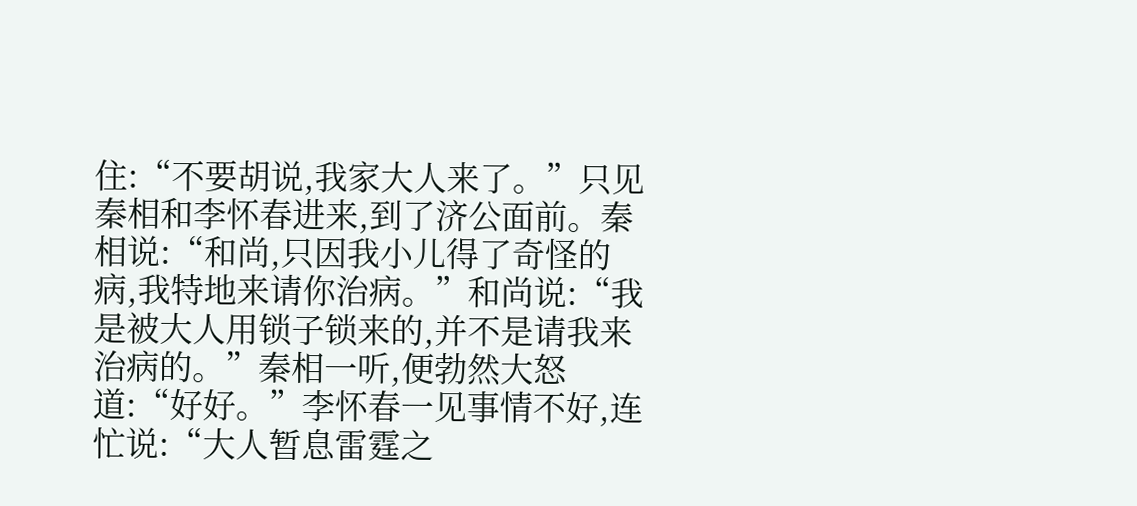住:“不要胡说,我家大人来了。”只见秦相和李怀春进来,到了济公面前。秦相说:“和尚,只因我小儿得了奇怪的病,我特地来请你治病。”和尚说:“我是被大人用锁子锁来的,并不是请我来治病的。”秦相一听,便勃然大怒道:“好好。”李怀春一见事情不好,连忙说:“大人暂息雷霆之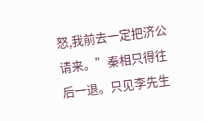怒,我前去一定把济公请来。”秦相只得往后一退。只见李先生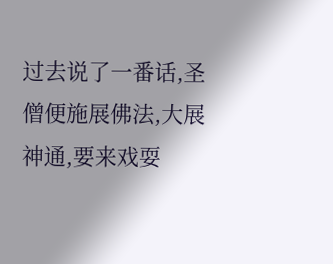过去说了一番话,圣僧便施展佛法,大展神通,要来戏耍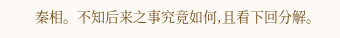秦相。不知后来之事究竟如何,且看下回分解。